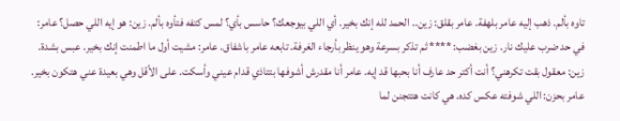تاوه بألم. ذهب إليه عامر بلهفة. عامر بقلق: زين.. الحمد لله إنك بخير. أي اللي بيوجعك؟ حاسس بأي؟ لمس كتفه فتأوه بألم. زين: هو إيه اللي حصل؟ عامر: في حد ضرب عليك نار. زين بغضب: **** ثم تذكر بسرعة وهو ينظر بأرجاء الغرفة. تابعه عامر باشفاق. عامر: مشيت أول ما اطمنت إنك بخير. عبس بشدة. زين: معقول بقت تكرهني؟ أنت أكتر حد عارف أنا بحبها قد إيه. عامر أنا مقدرش أشوفها بتتاذي قدام عيني وأسكت. على الأقل وهي بعيدة عني هتكون بخير.
عامر بحزن: اللي شوفته عكس كده. هي كانت هتتجنن لما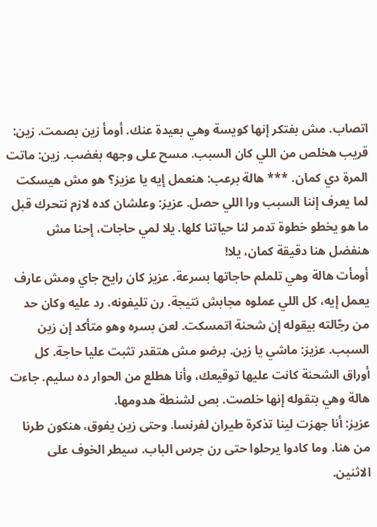اتصاب. مش بفتكر إنها كويسة وهي بعيدة عنك. أومأ زين بصمت. زين: قريب هخلص من اللي كان السبب. مسح على وجهه بغضب. زين: ماتت المرة دي كمان. *** هالة برعب: هنعمل إيه يا عزيز؟ هو مش هيسكت لما يعرف إننا السبب ورا اللي حصل. عزيز: وعلشان كده لازم نتحرك قبل ما هو يخطو خطوة تدمر لنا حياتنا كلها. يلا لمي حاجات، إحنا مش هنفضل هنا دقيقة كمان، يلا!
أومأت هالة وهي تلملم حاجاتها بسرعة. عزيز كان رايح جاي ومش عارف يعمل إيه، كل اللي عملوه مجابش نتيجة. رن تليفونه. رد عليه وكان حد من رجّالته بيقوله إن شحنة اتمسكت. لعن بسره وهو متأكد إن زين السبب. عزيز: ماشي يا زين. برضو مش هتقدر تثبت عليا حاجة. كل أوراق الشحنة كانت عليها توقيعك، وأنا هطلع من الحوار ده سليم. جاءت هالة وهي بتقوله إنها خلصت. بص لشنطة هدومها.
عزيز: أنا جهزت لينا تذكرة طيران لفرنسا. وحتى زين يفوق، هنكون طرنا من هنا. وما كادوا يرحلوا حتى رن جرس الباب. سيطر الخوف على الاثنين.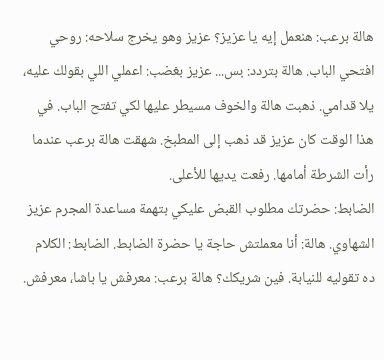هالة برعب: هنعمل إيه يا عزيز؟ عزيز وهو يخرج سلاحه: روحي افتحي الباب. هالة بتردد: بس... عزيز بغضب: اعملي اللي بقولك عليه، يلا قدامي. ذهبت هالة والخوف مسيطر عليها لكي تفتح الباب. في هذا الوقت كان عزيز قد ذهب إلى المطبخ. شهقت هالة برعب عندما رأت الشرطة أمامها. رفعت يديها للأعلى.
الضابط: حضرتك مطلوب القبض عليكي بتهمة مساعدة المجرم عزيز الشهاوي. هالة: أنا معملتش حاجة يا حضرة الضابط. الضابط: الكلام ده تقوليه للنيابة. فين شريكك؟ هالة برعب: معرفش يا باشا، معرفش.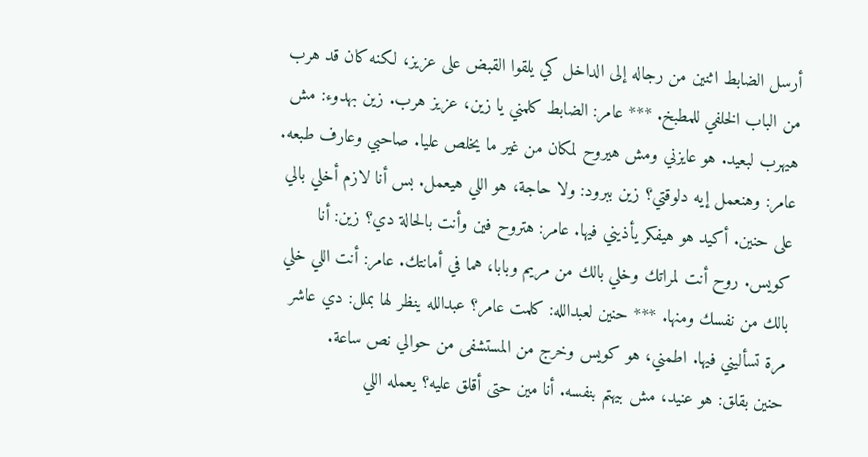أرسل الضابط اثنين من رجاله إلى الداخل كي يلقوا القبض على عزيز، لكنه كان قد هرب من الباب الخلفي للمطبخ. *** عامر: الضابط كلمني يا زين، عزيز هرب. زين بهدوء: مش هيهرب لبعيد. هو عايزني ومش هيروح لمكان من غير ما يخلص عليا. صاحبي وعارف طبعه.
عامر: وهنعمل إيه دلوقتي؟ زين ببرود: ولا حاجة، هو اللي هيعمل. بس أنا لازم أخلي بالي على حنين. أكيد هو هيفكر يأذيني فيها. عامر: هتروح فين وأنت بالحالة دي؟ زين: أنا كويس. روح أنت لمراتك وخلي بالك من مريم وبابا، هما في أمانتك. عامر: أنت اللي خلي بالك من نفسك ومنها. *** حنين لعبدالله: كلمت عامر؟ عبدالله ينظر لها بملل: دي عاشر مرة تسأليني فيها. اطمني، هو كويس وخرج من المستشفى من حوالي نص ساعة.
حنين بقلق: هو عنيد، مش بيهتم بنفسه. أنا مين حتى أقلق عليه؟ يعمله اللي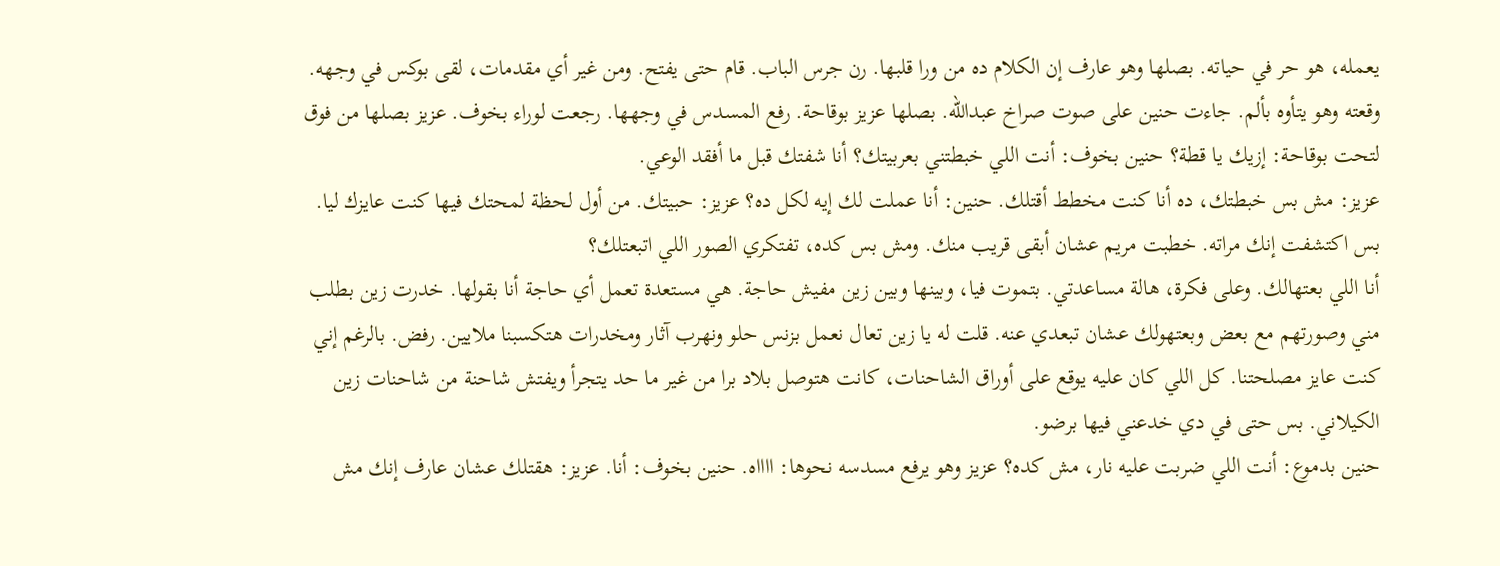يعمله، هو حر في حياته. بصلها وهو عارف إن الكلام ده من ورا قلبها. رن جرس الباب. قام حتى يفتح. ومن غير أي مقدمات، لقى بوكس في وجهه. وقعته وهو يتأوه بألم. جاءت حنين على صوت صراخ عبدالله. بصلها عزيز بوقاحة. رفع المسدس في وجهها. رجعت لوراء بخوف. عزيز بصلها من فوق لتحت بوقاحة: إزيك يا قطة؟ حنين بخوف: أنت اللي خبطتني بعربيتك؟ أنا شفتك قبل ما أفقد الوعي.
عزيز: مش بس خبطتك، ده أنا كنت مخطط أقتلك. حنين: أنا عملت لك إيه لكل ده؟ عزيز: حبيتك. من أول لحظة لمحتك فيها كنت عايزك ليا. بس اكتشفت إنك مراته. خطبت مريم عشان أبقى قريب منك. ومش بس كده، تفتكري الصور اللي اتبعتلك؟
أنا اللي بعتهالك. وعلى فكرة، هالة مساعدتي. بتموت فيا، وبينها وبين زين مفيش حاجة. هي مستعدة تعمل أي حاجة أنا بقولها. خدرت زين بطلب مني وصورتهم مع بعض وبعتهولك عشان تبعدي عنه. قلت له يا زين تعال نعمل بزنس حلو ونهرب آثار ومخدرات هتكسبنا ملايين. رفض. بالرغم إني كنت عايز مصلحتنا. كل اللي كان عليه يوقع على أوراق الشاحنات، كانت هتوصل بلاد برا من غير ما حد يتجرأ ويفتش شاحنة من شاحنات زين الكيلاني. بس حتى في دي خدعني فيها برضو.
حنين بدموع: أنت اللي ضربت عليه نار، مش كده؟ عزيز وهو يرفع مسدسه نحوها: ااااه. حنين بخوف: أنا. عزيز: هقتلك عشان عارف إنك مش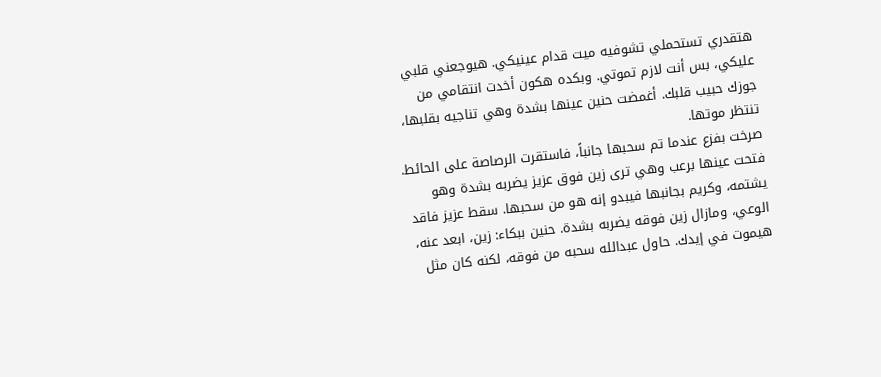هتقدري تستحملي تشوفيه ميت قدام عينيكي. هيوجعني قلبي عليكي، بس أنت لازم تموتي. وبكده هكون أخدت انتقامي من جوزك حبيب قلبك. أغمضت حنين عينها بشدة وهي تناجيه بقلبها، تنتظر موتها.
صرخت بفزع عندما تم سحبها جانباً، فاستقرت الرصاصة على الحائط. فتحت عينها برعب وهي ترى زين فوق عزيز يضربه بشدة وهو يشتمه، وكريم بجانبها فيبدو إنه هو من سحبها. سقط عزيز فاقد الوعي، ومازال زين فوقه يضربه بشدة. حنين ببكاء: زين، ابعد عنه، هيموت في إيدك. حاول عبدالله سحبه من فوقه، لكنه كان مثل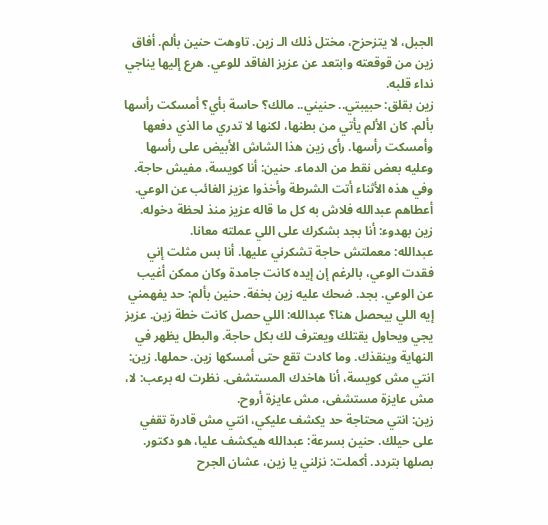الجبل، لا يتزحزح، مختل ذلك الـ زين. تاوهت حنين بألم. أفاق زين من قوقعته وابتعد عن عزيز الفاقد للوعي. هرع إليها يناجي نداء قلبه.
زين بقلق: حبيبتي.. حنيني.. مالك؟ حاسة بأي؟ أمسكت رأسها بألم. كان الألم يأتي من بطنها، لكنها لا تدري ما الذي دفعها وأمسكت رأسها. رأى زين هذا الشاش الأبيض على رأسها وعليه بعض نقط من الدماء. حنين: أنا كويسة، مفيش حاجة. وفي هذه الأثناء أتت الشرطة وأخذوا عزيز الغائب عن الوعي. أعطاهم عبدالله فلاش به كل ما قاله عزيز منذ لحظة دخوله. زين بهدوء: أنا بجد بشكرك على اللي عملته معانا.
عبدالله: معملتش حاجة تشكرني عليها. أنا بس مثلت إني فقدت الوعي، بالرغم إن إيده كانت جامدة وكان ممكن أغيب عن الوعي. بجد. ضحك عليه زين بخفة. حنين بألم: حد يفهمني إيه اللي بيحصل هنا؟ عبدالله: اللي حصل كانت خطة زين. عزيز يجي ويحاول يقتلك ويعترف لك بكل حاجة. والبطل يظهر في النهاية وينقذك. وما كادت تقع حتى أمسكها زين. حملها. زين: انتي مش كويسة، أنا هاخدك المستشفى. نظرت له برعب: لا، مش عايزة مستشفى، مش عايزة أروح.
زين: انتي محتاجة حد يكشف عليكي، انتي مش قادرة تقفي على حيلك. حنين بسرعة: عبدالله هيكشف عليا، هو دكتور. بصلها بتردد. أكملت: نزلني يا زين، عشان الجرح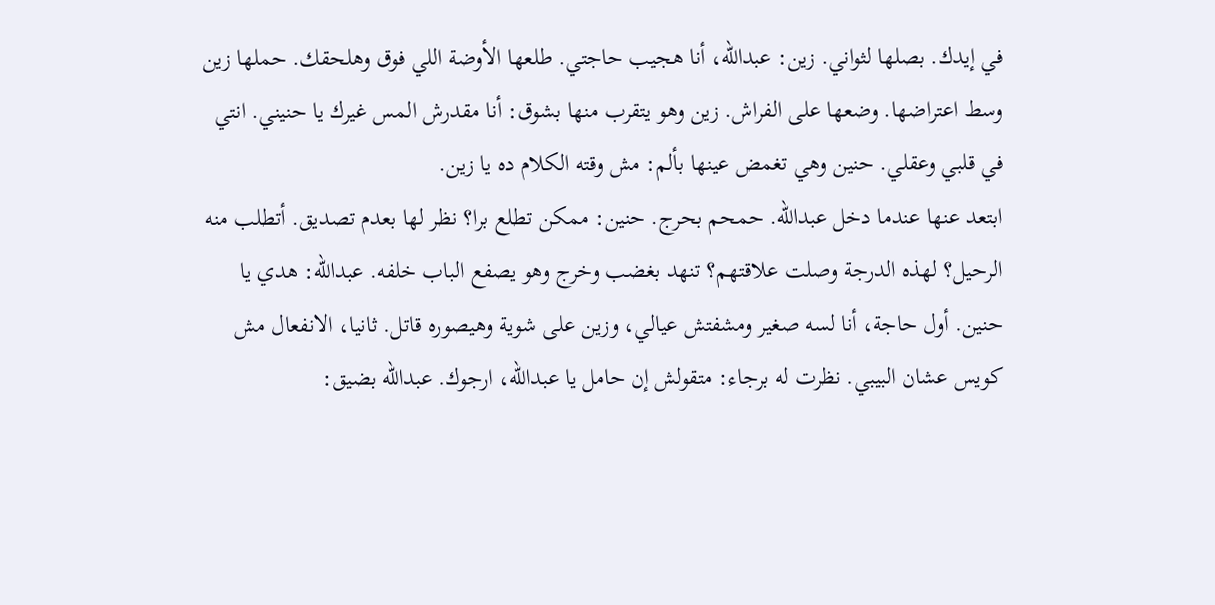في إيدك. بصلها لثواني. زين: عبدالله، أنا هجيب حاجتي. طلعها الأوضة اللي فوق وهلحقك. حملها زين وسط اعتراضها. وضعها على الفراش. زين وهو يتقرب منها بشوق: أنا مقدرش المس غيرك يا حنيني. انتي في قلبي وعقلي. حنين وهي تغمض عينها بألم: مش وقته الكلام ده يا زين.
ابتعد عنها عندما دخل عبدالله. حمحم بحرج. حنين: ممكن تطلع برا؟ نظر لها بعدم تصديق. أتطلب منه الرحيل؟ لهذه الدرجة وصلت علاقتهم؟ تنهد بغضب وخرج وهو يصفع الباب خلفه. عبدالله: هدي يا حنين. أول حاجة، أنا لسه صغير ومشفتش عيالي، وزين على شوية وهيصوره قاتل. ثانيا، الانفعال مش كويس عشان البيبي. نظرت له برجاء: متقولش إن حامل يا عبدالله، ارجوك. عبدالله بضيق: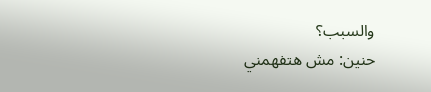والسبب؟
حنين: مش هتفهمني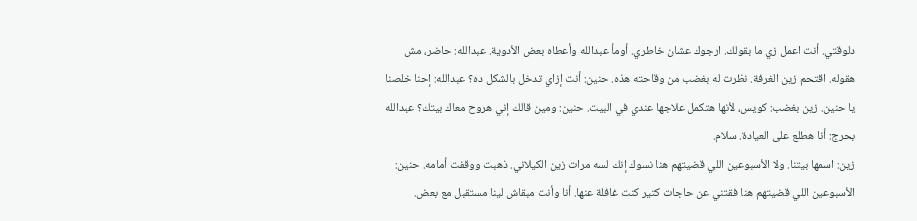دلوقتي. أنت اعمل زي ما بقولك. ارجوك عشان خاطري. أومأ عبدالله وأعطاه بعض الأدوية. عبدالله: حاضر، مش هقوله. اقتحم زين الغرفة. نظرت له بغضب من وقاحته هذه. حنين: أنت إزاي تدخل بالشكل ده؟ عبدالله: إحنا خلصنا يا حنين. زين بغضب: كويس، لأنها هتكمل علاجها عندي في البيت. حنين: ومين قالك إني هروح معاك بيتك؟ عبدالله بحرج: أنا هطلع على العيادة. سلام.
زين: اسمها بيتنا. ولا الأسبوعين اللي قضيتهم هنا نسوك إنك لسه مرات زين الكيلاني. ذهبت ووقفت أمامه. حنين: الأسبوعين اللي قضيتهم هنا فقتني عن حاجات كتير كنت غافلة عنها. أنا وأنت مبقاش لينا مستقبل مع بعض.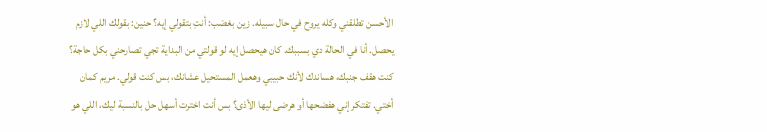الأحسن تطلقني وكله يروح في حال سبيله. زين بغضب: أنتِ بتقولي إيه؟ حنين: بقولك اللي لازم يحصل. أنا في الحالة دي بسببك. كان هيحصل إيه لو قولتي من البداية تجي تصارحني بكل حاجة؟
كنت هقف جنبك، هساندك لأنك حبيبي وهعمل المستحيل عشانك، بس كنت قولي. مريم كمان أختي. تفتكر إني هفضحها أو هرضى ليها الأذى؟ بس أنت اخترت أسهل حل بالنسبة ليك، اللي هو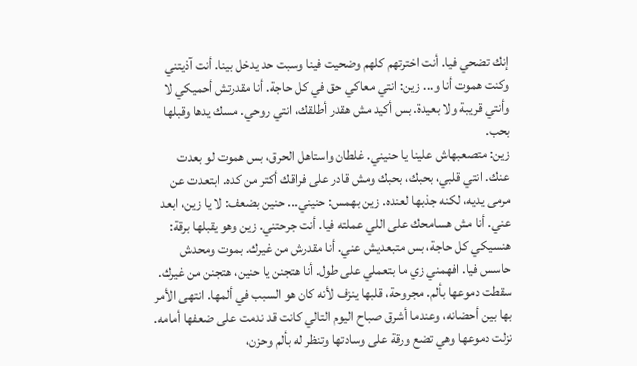إنك تضحي فيا. أنت اخترتهم كلهم وضحيت فينا وسبت حد يدخل بينا. أنت آذيتني وكنت هموت أنا و... زين: انتي معاكي حق في كل حاجة. أنا مقدرتش أحميكي لا وأنتي قريبة ولا بعيدة. بس أكيد مش هقدر أطلقك، انتي روحي. مسك يدها وقبلها بحب.
زين: متصعبهاش علينا يا حنيني. غلطان واستاهل الحرق، بس هموت لو بعدت عنك. انتي قلبي، بحبك، بحبك ومش قادر على فراقك أكتر من كده. ابتعدت عن مرمى يديه، لكنه جذبها لعنده. زين بهمس: حنيني... حنين بضعف: لا يا زين، ابعد عني. أنا مش هسامحك على اللي عملته فيا. أنت جرحتني. زين وهو يقبلها برقة: هنسيكي كل حاجة، بس متبعديش عني. أنا مقدرش من غيرك. بموت ومحدش حاسس فيا. افهمني زي ما بتعملي على طول. أنا هتجنن يا حنين، هتجنن من غيرك.
سقطت دموعها بألم. مجروحة، قلبها ينزف لأنه كان هو السبب في ألمها. انتهى الأمر بها بين أحضانه، وعندما أشرق صباح اليوم التالي كانت قد ندمت على ضعفها أمامه. نزلت دموعها وهي تضع ورقة على وسادتها وتنظر له بألم وحزن،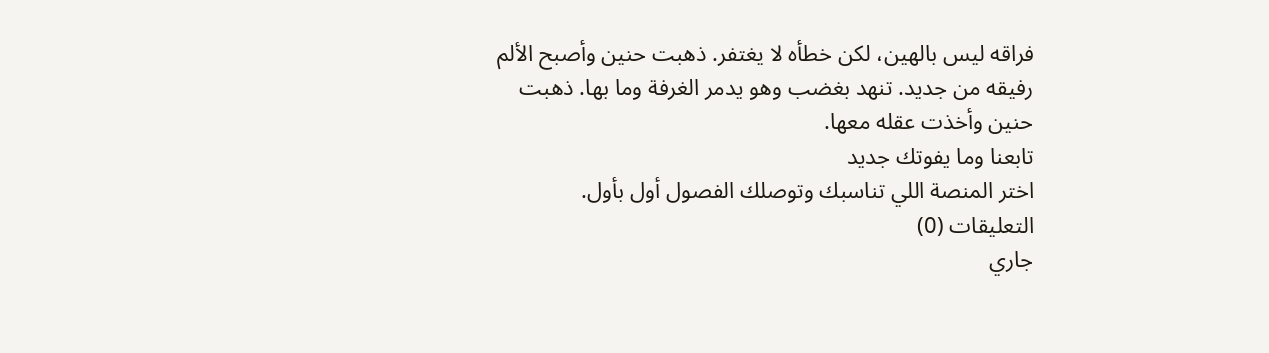فراقه ليس بالهين، لكن خطأه لا يغتفر. ذهبت حنين وأصبح الألم رفيقه من جديد. تنهد بغضب وهو يدمر الغرفة وما بها. ذهبت حنين وأخذت عقله معها.
تابعنا وما يفوتك جديد
اختر المنصة اللي تناسبك وتوصلك الفصول أول بأول.
التعليقات (0)
جاري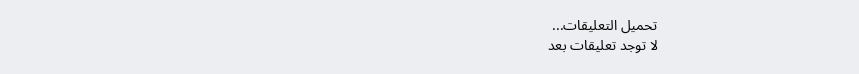تحميل التعليقات...
لا توجد تعليقات بعد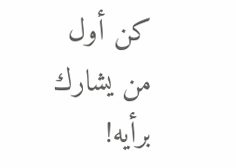كن أول من يشارك برأيه!